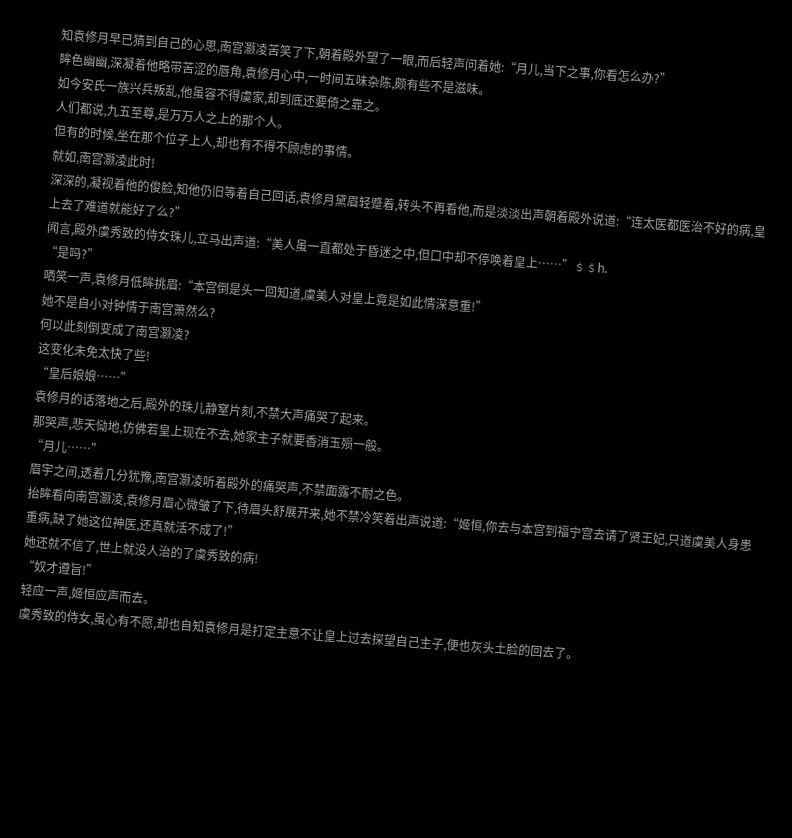知袁修月早已猜到自己的心思,南宫灏凌苦笑了下,朝着殿外望了一眼,而后轻声问着她:“月儿,当下之事,你看怎么办?”
眸色幽幽,深凝着他略带苦涩的唇角,袁修月心中,一时间五味杂陈,颇有些不是滋味。
如今安氏一族兴兵叛乱,他虽容不得虞家,却到底还要倚之靠之。
人们都说,九五至尊,是万万人之上的那个人。
但有的时候,坐在那个位子上人,却也有不得不顾虑的事情。
就如,南宫灏凌此时!
深深的,凝视着他的俊脸,知他仍旧等着自己回话,袁修月黛眉轻蹙着,转头不再看他,而是淡淡出声朝着殿外说道:“连太医都医治不好的病,皇上去了难道就能好了么?”
闻言,殿外虞秀致的侍女珠儿,立马出声道:“美人虽一直都处于昏迷之中,但口中却不停唤着皇上……”﹩﹩h.
“是吗?”
哂笑一声,袁修月低眸挑眉:“本宫倒是头一回知道,虞美人对皇上竟是如此情深意重!”
她不是自小对钟情于南宫萧然么?
何以此刻倒变成了南宫灏凌?
这变化未免太快了些!
“皇后娘娘……”
袁修月的话落地之后,殿外的珠儿静窒片刻,不禁大声痛哭了起来。
那哭声,悲天恸地,仿佛若皇上现在不去,她家主子就要香消玉殒一般。
“月儿……”
眉宇之间,透着几分犹豫,南宫灏凌听着殿外的痛哭声,不禁面露不耐之色。
抬眸看向南宫灏凌,袁修月眉心微皱了下,待眉头舒展开来,她不禁冷笑着出声说道:“姬恒,你去与本宫到福宁宫去请了贤王妃,只道虞美人身患重病,缺了她这位神医,还真就活不成了!”
她还就不信了,世上就没人治的了虞秀致的病!
“奴才遵旨!”
轻应一声,姬恒应声而去。
虞秀致的侍女,虽心有不愿,却也自知袁修月是打定主意不让皇上过去探望自己主子,便也灰头土脸的回去了。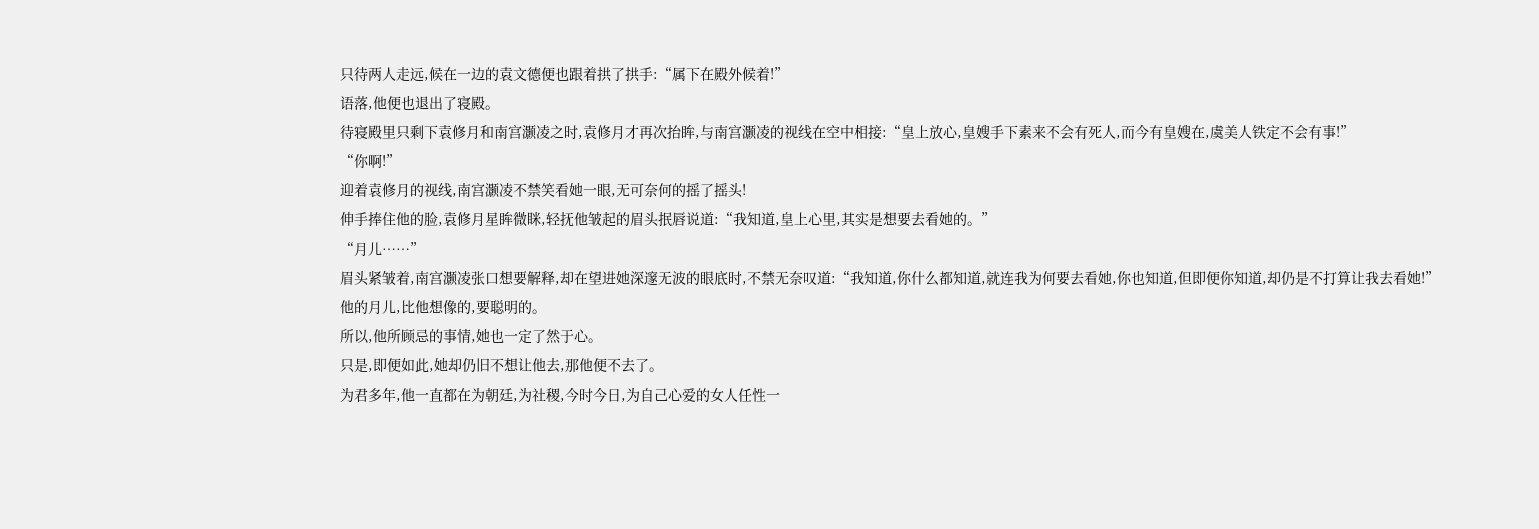只待两人走远,候在一边的袁文德便也跟着拱了拱手:“属下在殿外候着!”
语落,他便也退出了寝殿。
待寝殿里只剩下袁修月和南宫灏凌之时,袁修月才再次抬眸,与南宫灏凌的视线在空中相接:“皇上放心,皇嫂手下素来不会有死人,而今有皇嫂在,虞美人铁定不会有事!”
“你啊!”
迎着袁修月的视线,南宫灏凌不禁笑看她一眼,无可奈何的摇了摇头!
伸手捧住他的脸,袁修月星眸微眯,轻抚他皱起的眉头抿唇说道:“我知道,皇上心里,其实是想要去看她的。”
“月儿……”
眉头紧皱着,南宫灏凌张口想要解释,却在望进她深邃无波的眼底时,不禁无奈叹道:“我知道,你什么都知道,就连我为何要去看她,你也知道,但即便你知道,却仍是不打算让我去看她!”
他的月儿,比他想像的,要聪明的。
所以,他所顾忌的事情,她也一定了然于心。
只是,即便如此,她却仍旧不想让他去,那他便不去了。
为君多年,他一直都在为朝廷,为社稷,今时今日,为自己心爱的女人任性一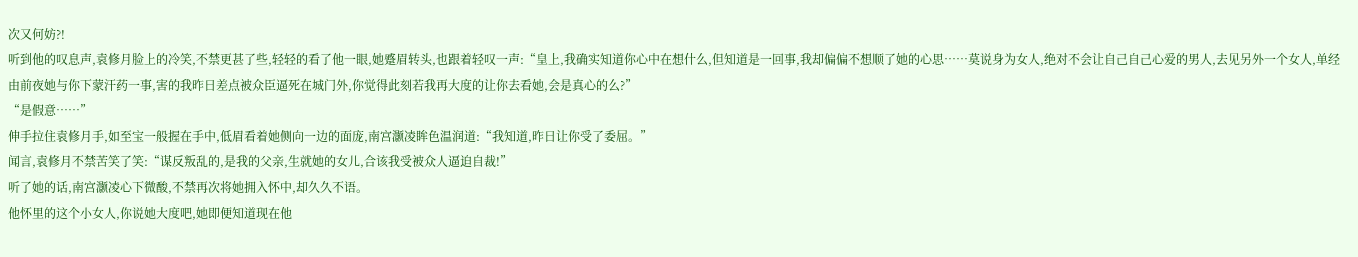次又何妨?!
听到他的叹息声,袁修月脸上的冷笑,不禁更甚了些,轻轻的看了他一眼,她蹙眉转头,也跟着轻叹一声:“皇上,我确实知道你心中在想什么,但知道是一回事,我却偏偏不想顺了她的心思……莫说身为女人,绝对不会让自己自己心爱的男人,去见另外一个女人,单经由前夜她与你下蒙汗药一事,害的我昨日差点被众臣逼死在城门外,你觉得此刻若我再大度的让你去看她,会是真心的么?”
“是假意……”
伸手拉住袁修月手,如至宝一般握在手中,低眉看着她侧向一边的面庞,南宫灏凌眸色温润道:“我知道,昨日让你受了委屈。”
闻言,袁修月不禁苦笑了笑:“谋反叛乱的,是我的父亲,生就她的女儿,合该我受被众人逼迫自裁!”
听了她的话,南宫灏凌心下微酸,不禁再次将她拥入怀中,却久久不语。
他怀里的这个小女人,你说她大度吧,她即便知道现在他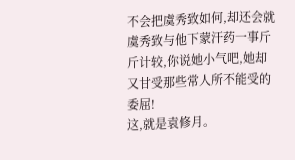不会把虞秀致如何,却还会就虞秀致与他下蒙汗药一事斤斤计较,你说她小气吧,她却又甘受那些常人所不能受的委屈!
这,就是袁修月。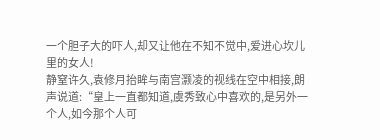一个胆子大的吓人,却又让他在不知不觉中,爱进心坎儿里的女人!
静窒许久,袁修月抬眸与南宫灏凌的视线在空中相接,朗声说道:“皇上一直都知道,虞秀致心中喜欢的,是另外一个人,如今那个人可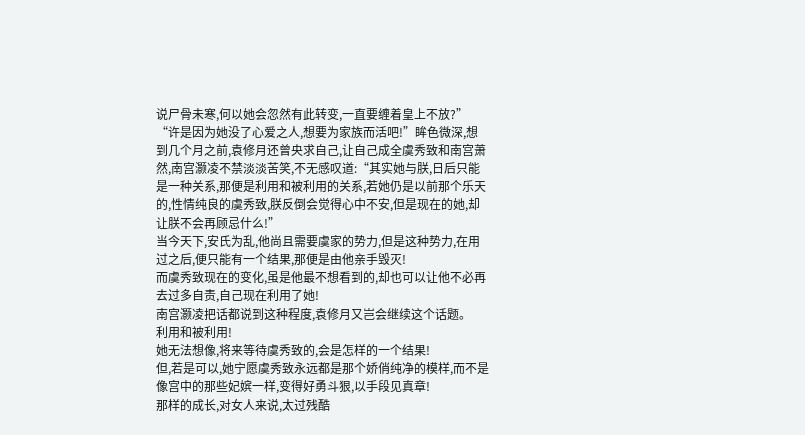说尸骨未寒,何以她会忽然有此转变,一直要缠着皇上不放?”
“许是因为她没了心爱之人,想要为家族而活吧!”眸色微深,想到几个月之前,袁修月还曾央求自己,让自己成全虞秀致和南宫萧然,南宫灏凌不禁淡淡苦笑,不无感叹道:“其实她与朕,日后只能是一种关系,那便是利用和被利用的关系,若她仍是以前那个乐天的,性情纯良的虞秀致,朕反倒会觉得心中不安,但是现在的她,却让朕不会再顾忌什么!”
当今天下,安氏为乱,他尚且需要虞家的势力,但是这种势力,在用过之后,便只能有一个结果,那便是由他亲手毁灭!
而虞秀致现在的变化,虽是他最不想看到的,却也可以让他不必再去过多自责,自己现在利用了她!
南宫灏凌把话都说到这种程度,袁修月又岂会继续这个话题。
利用和被利用!
她无法想像,将来等待虞秀致的,会是怎样的一个结果!
但,若是可以,她宁愿虞秀致永远都是那个娇俏纯净的模样,而不是像宫中的那些妃嫔一样,变得好勇斗狠,以手段见真章!
那样的成长,对女人来说,太过残酷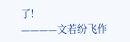了!
————文若纷飞作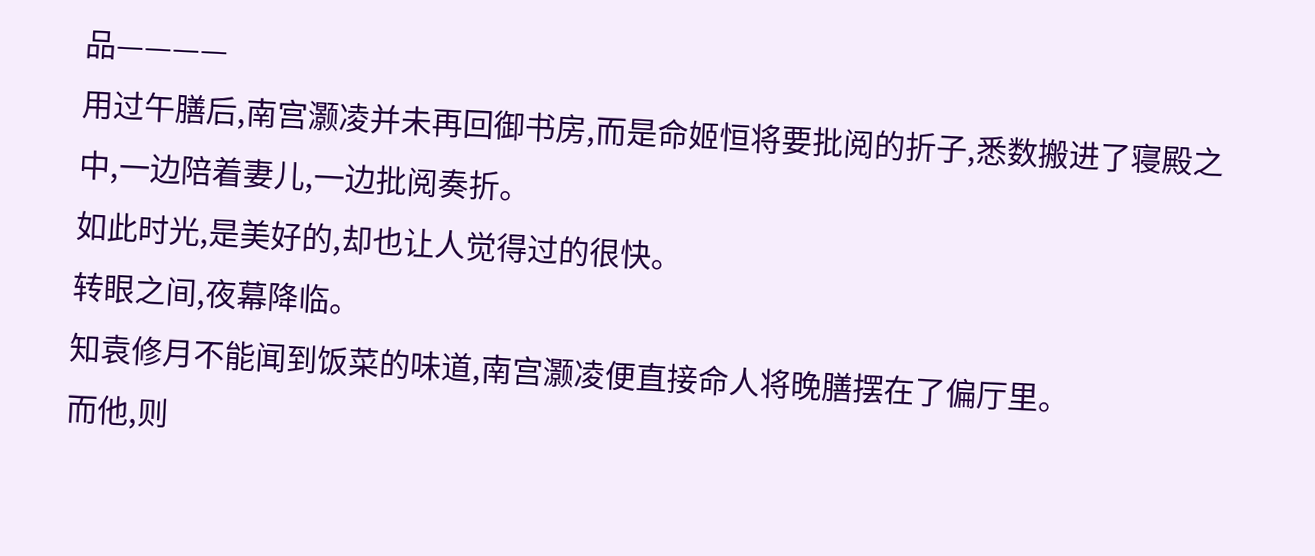品————
用过午膳后,南宫灏凌并未再回御书房,而是命姬恒将要批阅的折子,悉数搬进了寝殿之中,一边陪着妻儿,一边批阅奏折。
如此时光,是美好的,却也让人觉得过的很快。
转眼之间,夜幕降临。
知袁修月不能闻到饭菜的味道,南宫灏凌便直接命人将晚膳摆在了偏厅里。
而他,则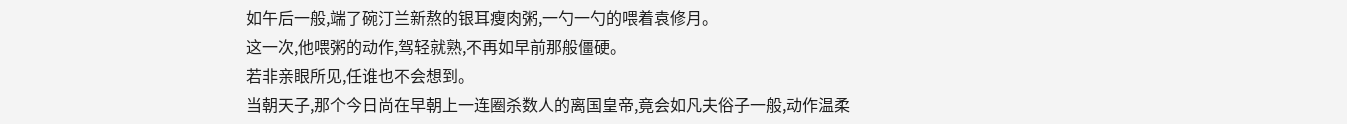如午后一般,端了碗汀兰新熬的银耳瘦肉粥,一勺一勺的喂着袁修月。
这一次,他喂粥的动作,驾轻就熟,不再如早前那般僵硬。
若非亲眼所见,任谁也不会想到。
当朝天子,那个今日尚在早朝上一连圈杀数人的离国皇帝,竟会如凡夫俗子一般,动作温柔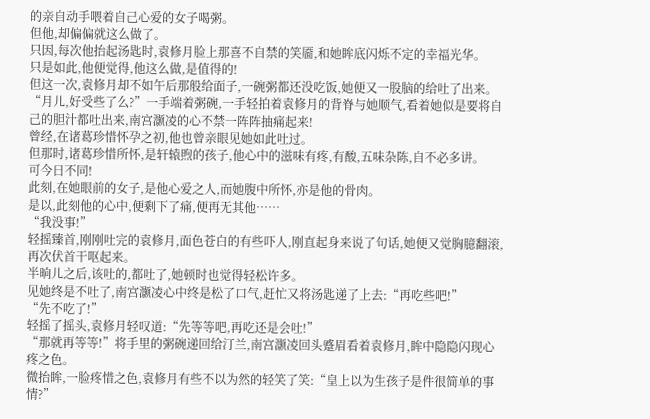的亲自动手喂着自己心爱的女子喝粥。
但他,却偏偏就这么做了。
只因,每次他抬起汤匙时,袁修月脸上那喜不自禁的笑靥,和她眸底闪烁不定的幸福光华。
只是如此,他便觉得,他这么做,是值得的!
但这一次,袁修月却不如午后那般给面子,一碗粥都还没吃饭,她便又一股脑的给吐了出来。
“月儿,好受些了么?”一手端着粥碗,一手轻拍着袁修月的背脊与她顺气,看着她似是要将自己的胆汁都吐出来,南宫灏凌的心不禁一阵阵抽痛起来!
曾经,在诸葛珍惜怀孕之初,他也曾亲眼见她如此吐过。
但那时,诸葛珍惜所怀,是轩辕煦的孩子,他心中的滋味有疼,有酸,五味杂陈,自不必多讲。
可今日不同!
此刻,在她眼前的女子,是他心爱之人,而她腹中所怀,亦是他的骨肉。
是以,此刻他的心中,便剩下了痛,便再无其他……
“我没事!”
轻摇臻首,刚刚吐完的袁修月,面色苍白的有些吓人,刚直起身来说了句话,她便又觉胸臆翻滚,再次伏首干呕起来。
半晌儿之后,该吐的,都吐了,她顿时也觉得轻松许多。
见她终是不吐了,南宫灏凌心中终是松了口气,赶忙又将汤匙递了上去:“再吃些吧!”
“先不吃了!”
轻摇了摇头,袁修月轻叹道:“先等等吧,再吃还是会吐!”
“那就再等等!”将手里的粥碗递回给汀兰,南宫灏凌回头蹙眉看着袁修月,眸中隐隐闪现心疼之色。
微抬眸,一脸疼惜之色,袁修月有些不以为然的轻笑了笑:“皇上以为生孩子是件很简单的事情?”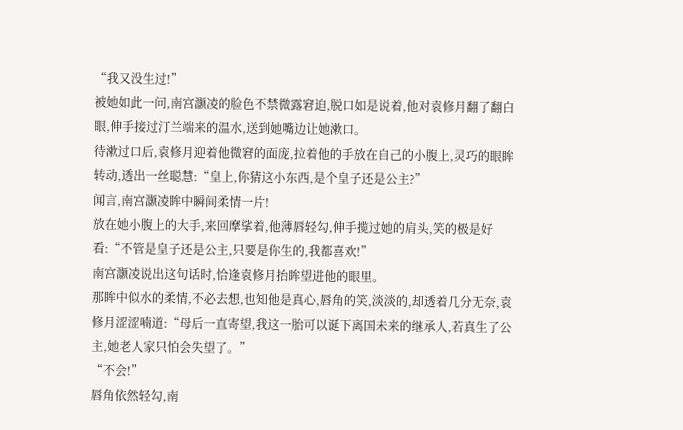“我又没生过!”
被她如此一问,南宫灏凌的脸色不禁微露窘迫,脱口如是说着,他对袁修月翻了翻白眼,伸手接过汀兰端来的温水,送到她嘴边让她漱口。
待漱过口后,袁修月迎着他微窘的面庞,拉着他的手放在自己的小腹上,灵巧的眼眸转动,透出一丝聪慧:“皇上,你猜这小东西,是个皇子还是公主?”
闻言,南宫灏凌眸中瞬间柔情一片!
放在她小腹上的大手,来回摩挲着,他薄唇轻勾,伸手揽过她的肩头,笑的极是好看:“不管是皇子还是公主,只要是你生的,我都喜欢!”
南宫灏凌说出这句话时,恰逢袁修月抬眸望进他的眼里。
那眸中似水的柔情,不必去想,也知他是真心,唇角的笑,淡淡的,却透着几分无奈,袁修月涩涩喃道:“母后一直寄望,我这一胎可以诞下离国未来的继承人,若真生了公主,她老人家只怕会失望了。”
“不会!”
唇角依然轻勾,南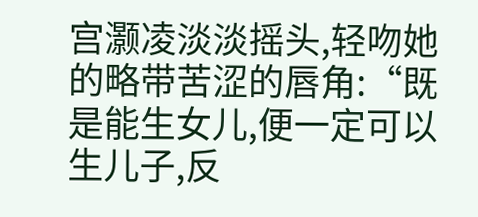宫灏凌淡淡摇头,轻吻她的略带苦涩的唇角:“既是能生女儿,便一定可以生儿子,反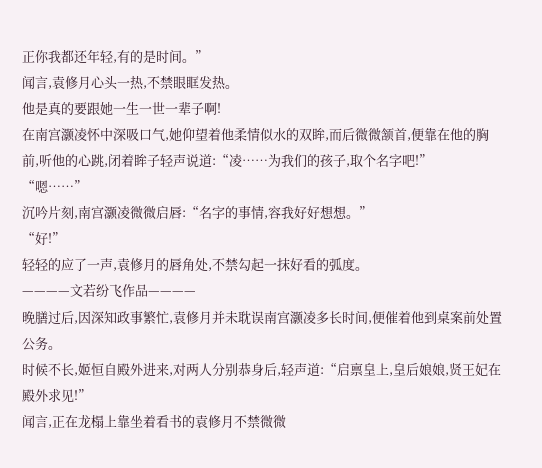正你我都还年轻,有的是时间。”
闻言,袁修月心头一热,不禁眼眶发热。
他是真的要跟她一生一世一辈子啊!
在南宫灏凌怀中深吸口气,她仰望着他柔情似水的双眸,而后微微颔首,便靠在他的胸前,听他的心跳,闭着眸子轻声说道:“凌……为我们的孩子,取个名字吧!”
“嗯……”
沉吟片刻,南宫灏凌微微启唇:“名字的事情,容我好好想想。”
“好!”
轻轻的应了一声,袁修月的唇角处,不禁勾起一抹好看的弧度。
————文若纷飞作品————
晚膳过后,因深知政事繁忙,袁修月并未耽误南宫灏凌多长时间,便催着他到桌案前处置公务。
时候不长,姬恒自殿外进来,对两人分别恭身后,轻声道:“启禀皇上,皇后娘娘,贤王妃在殿外求见!”
闻言,正在龙榻上靠坐着看书的袁修月不禁微微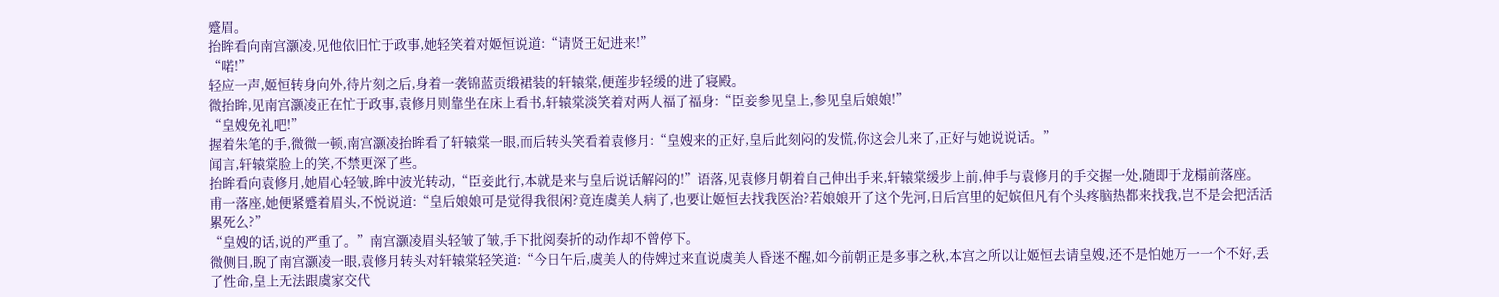蹙眉。
抬眸看向南宫灏凌,见他依旧忙于政事,她轻笑着对姬恒说道:“请贤王妃进来!”
“喏!”
轻应一声,姬恒转身向外,待片刻之后,身着一袭锦蓝贡缎裙装的轩辕棠,便莲步轻缓的进了寝殿。
微抬眸,见南宫灏凌正在忙于政事,袁修月则靠坐在床上看书,轩辕棠淡笑着对两人福了福身:“臣妾参见皇上,参见皇后娘娘!”
“皇嫂免礼吧!”
握着朱笔的手,微微一顿,南宫灏凌抬眸看了轩辕棠一眼,而后转头笑看着袁修月:“皇嫂来的正好,皇后此刻闷的发慌,你这会儿来了,正好与她说说话。”
闻言,轩辕棠脸上的笑,不禁更深了些。
抬眸看向袁修月,她眉心轻皱,眸中波光转动,“臣妾此行,本就是来与皇后说话解闷的!”语落,见袁修月朝着自己伸出手来,轩辕棠缓步上前,伸手与袁修月的手交握一处,随即于龙榻前落座。
甫一落座,她便紧蹙着眉头,不悦说道:“皇后娘娘可是觉得我很闲?竟连虞美人病了,也要让姬恒去找我医治?若娘娘开了这个先河,日后宫里的妃嫔但凡有个头疼脑热都来找我,岂不是会把活活累死么?”
“皇嫂的话,说的严重了。”南宫灏凌眉头轻皱了皱,手下批阅奏折的动作却不曾停下。
微侧目,睨了南宫灏凌一眼,袁修月转头对轩辕棠轻笑道:“今日午后,虞美人的侍婢过来直说虞美人昏迷不醒,如今前朝正是多事之秋,本宫之所以让姬恒去请皇嫂,还不是怕她万一一个不好,丢了性命,皇上无法跟虞家交代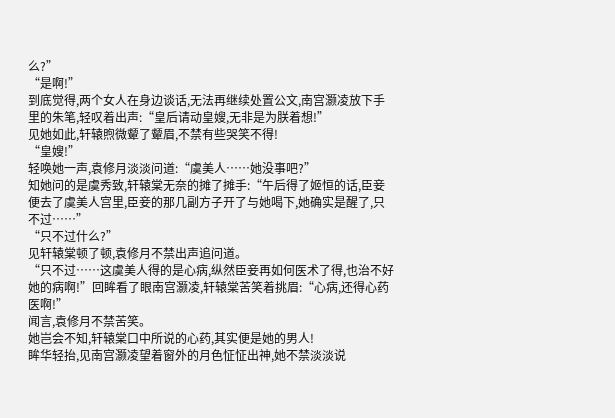么?”
“是啊!”
到底觉得,两个女人在身边谈话,无法再继续处置公文,南宫灏凌放下手里的朱笔,轻叹着出声:“皇后请动皇嫂,无非是为朕着想!”
见她如此,轩辕煦微颦了颦眉,不禁有些哭笑不得!
“皇嫂!”
轻唤她一声,袁修月淡淡问道:“虞美人……她没事吧?”
知她问的是虞秀致,轩辕棠无奈的摊了摊手:“午后得了姬恒的话,臣妾便去了虞美人宫里,臣妾的那几副方子开了与她喝下,她确实是醒了,只不过……”
“只不过什么?”
见轩辕棠顿了顿,袁修月不禁出声追问道。
“只不过……这虞美人得的是心病,纵然臣妾再如何医术了得,也治不好她的病啊!”回眸看了眼南宫灏凌,轩辕棠苦笑着挑眉:“心病,还得心药医啊!”
闻言,袁修月不禁苦笑。
她岂会不知,轩辕棠口中所说的心药,其实便是她的男人!
眸华轻抬,见南宫灏凌望着窗外的月色怔怔出神,她不禁淡淡说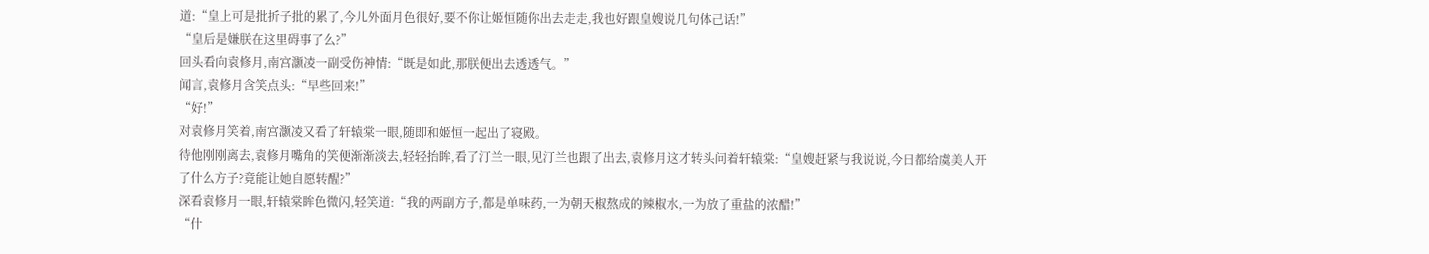道:“皇上可是批折子批的累了,今儿外面月色很好,要不你让姬恒随你出去走走,我也好跟皇嫂说几句体己话!”
“皇后是嫌朕在这里碍事了么?”
回头看向袁修月,南宫灏凌一副受伤神情:“既是如此,那朕便出去透透气。”
闻言,袁修月含笑点头:“早些回来!”
“好!”
对袁修月笑着,南宫灏凌又看了轩辕棠一眼,随即和姬恒一起出了寝殿。
待他刚刚离去,袁修月嘴角的笑便渐渐淡去,轻轻抬眸,看了汀兰一眼,见汀兰也跟了出去,袁修月这才转头问着轩辕棠:“皇嫂赶紧与我说说,今日都给虞美人开了什么方子?竟能让她自愿转醒?”
深看袁修月一眼,轩辕棠眸色微闪,轻笑道:“我的两副方子,都是单味药,一为朝天椒熬成的辣椒水,一为放了重盐的浓醋!”
“什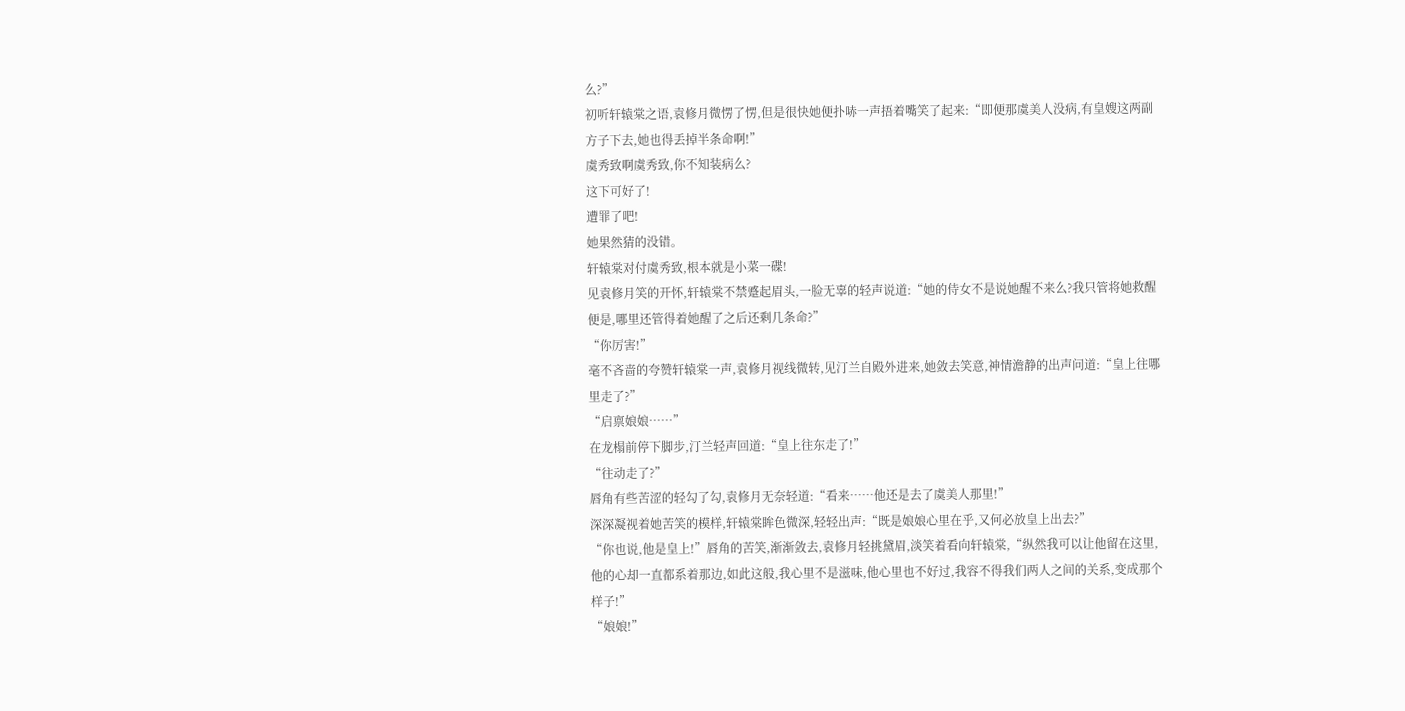么?”
初听轩辕棠之语,袁修月微愣了愣,但是很快她便扑哧一声捂着嘴笑了起来:“即便那虞美人没病,有皇嫂这两副方子下去,她也得丢掉半条命啊!”
虞秀致啊虞秀致,你不知装病么?
这下可好了!
遭罪了吧!
她果然猜的没错。
轩辕棠对付虞秀致,根本就是小菜一碟!
见袁修月笑的开怀,轩辕棠不禁蹙起眉头,一脸无辜的轻声说道:“她的侍女不是说她醒不来么?我只管将她救醒便是,哪里还管得着她醒了之后还剩几条命?”
“你厉害!”
毫不吝啬的夸赞轩辕棠一声,袁修月视线微转,见汀兰自殿外进来,她敛去笑意,神情澹静的出声问道:“皇上往哪里走了?”
“启禀娘娘……”
在龙榻前停下脚步,汀兰轻声回道:“皇上往东走了!”
“往动走了?”
唇角有些苦涩的轻勾了勾,袁修月无奈轻道:“看来……他还是去了虞美人那里!”
深深凝视着她苦笑的模样,轩辕棠眸色微深,轻轻出声:“既是娘娘心里在乎,又何必放皇上出去?”
“你也说,他是皇上!”唇角的苦笑,渐渐敛去,袁修月轻挑黛眉,淡笑着看向轩辕棠,“纵然我可以让他留在这里,他的心却一直都系着那边,如此这般,我心里不是滋味,他心里也不好过,我容不得我们两人之间的关系,变成那个样子!”
“娘娘!”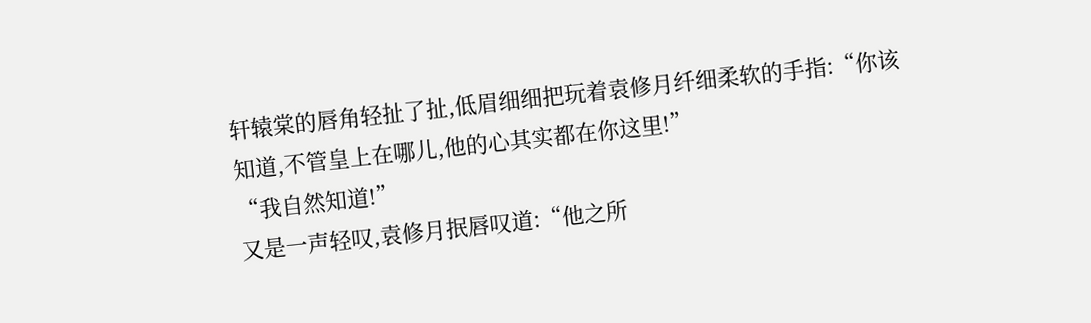轩辕棠的唇角轻扯了扯,低眉细细把玩着袁修月纤细柔软的手指:“你该知道,不管皇上在哪儿,他的心其实都在你这里!”
“我自然知道!”
又是一声轻叹,袁修月抿唇叹道:“他之所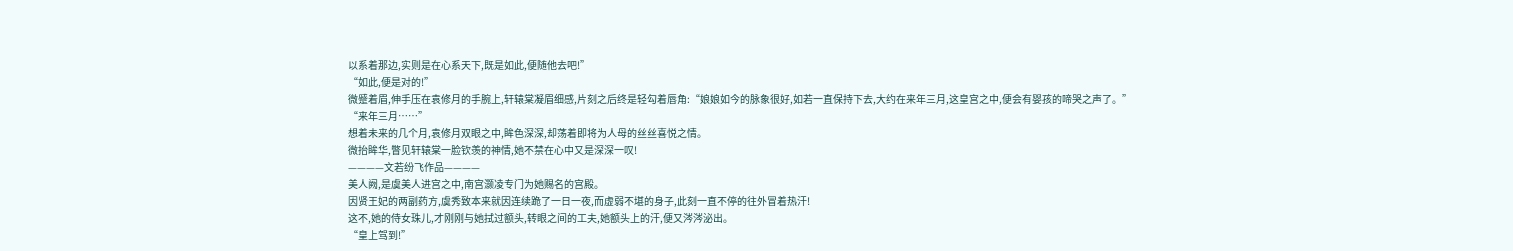以系着那边,实则是在心系天下,既是如此,便随他去吧!”
“如此,便是对的!”
微蹙着眉,伸手压在袁修月的手腕上,轩辕棠凝眉细感,片刻之后终是轻勾着唇角:“娘娘如今的脉象很好,如若一直保持下去,大约在来年三月,这皇宫之中,便会有婴孩的啼哭之声了。”
“来年三月……”
想着未来的几个月,袁修月双眼之中,眸色深深,却荡着即将为人母的丝丝喜悦之情。
微抬眸华,瞥见轩辕棠一脸钦羡的神情,她不禁在心中又是深深一叹!
————文若纷飞作品————
美人阙,是虞美人进宫之中,南宫灏凌专门为她赐名的宫殿。
因贤王妃的两副药方,虞秀致本来就因连续跪了一日一夜,而虚弱不堪的身子,此刻一直不停的往外冒着热汗!
这不,她的侍女珠儿,才刚刚与她拭过额头,转眼之间的工夫,她额头上的汗,便又涔涔泌出。
“皇上驾到!”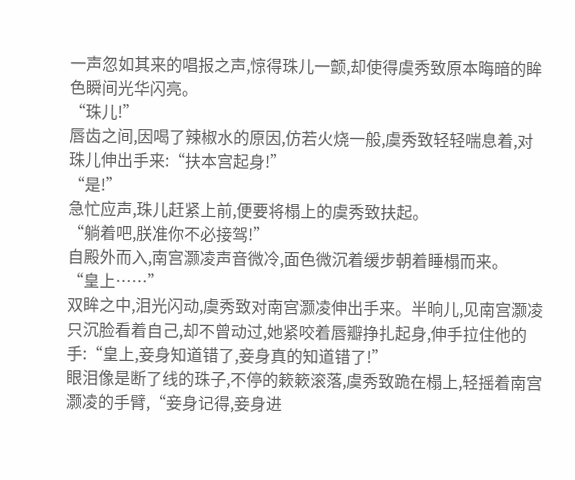一声忽如其来的唱报之声,惊得珠儿一颤,却使得虞秀致原本晦暗的眸色瞬间光华闪亮。
“珠儿!”
唇齿之间,因喝了辣椒水的原因,仿若火烧一般,虞秀致轻轻喘息着,对珠儿伸出手来:“扶本宫起身!”
“是!”
急忙应声,珠儿赶紧上前,便要将榻上的虞秀致扶起。
“躺着吧,朕准你不必接驾!”
自殿外而入,南宫灏凌声音微冷,面色微沉着缓步朝着睡榻而来。
“皇上……”
双眸之中,泪光闪动,虞秀致对南宫灏凌伸出手来。半晌儿,见南宫灏凌只沉脸看着自己,却不曾动过,她紧咬着唇瓣挣扎起身,伸手拉住他的手:“皇上,妾身知道错了,妾身真的知道错了!”
眼泪像是断了线的珠子,不停的簌簌滚落,虞秀致跪在榻上,轻摇着南宫灏凌的手臂,“妾身记得,妾身进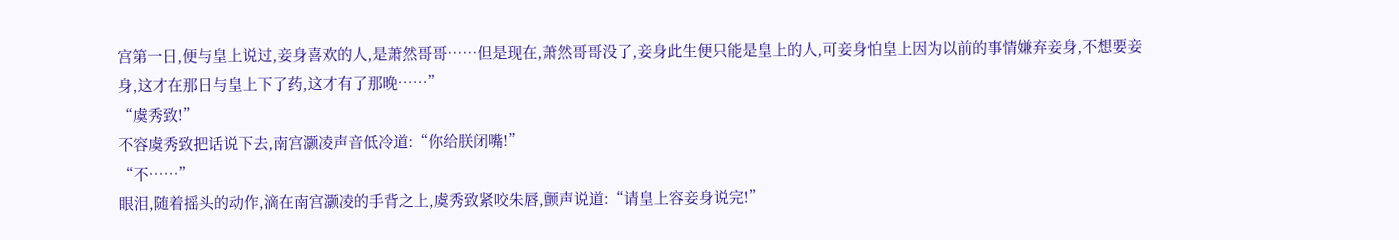宫第一日,便与皇上说过,妾身喜欢的人,是萧然哥哥……但是现在,萧然哥哥没了,妾身此生便只能是皇上的人,可妾身怕皇上因为以前的事情嫌弃妾身,不想要妾身,这才在那日与皇上下了药,这才有了那晚……”
“虞秀致!”
不容虞秀致把话说下去,南宫灏凌声音低冷道:“你给朕闭嘴!”
“不……”
眼泪,随着摇头的动作,滴在南宫灏凌的手背之上,虞秀致紧咬朱唇,颤声说道:“请皇上容妾身说完!”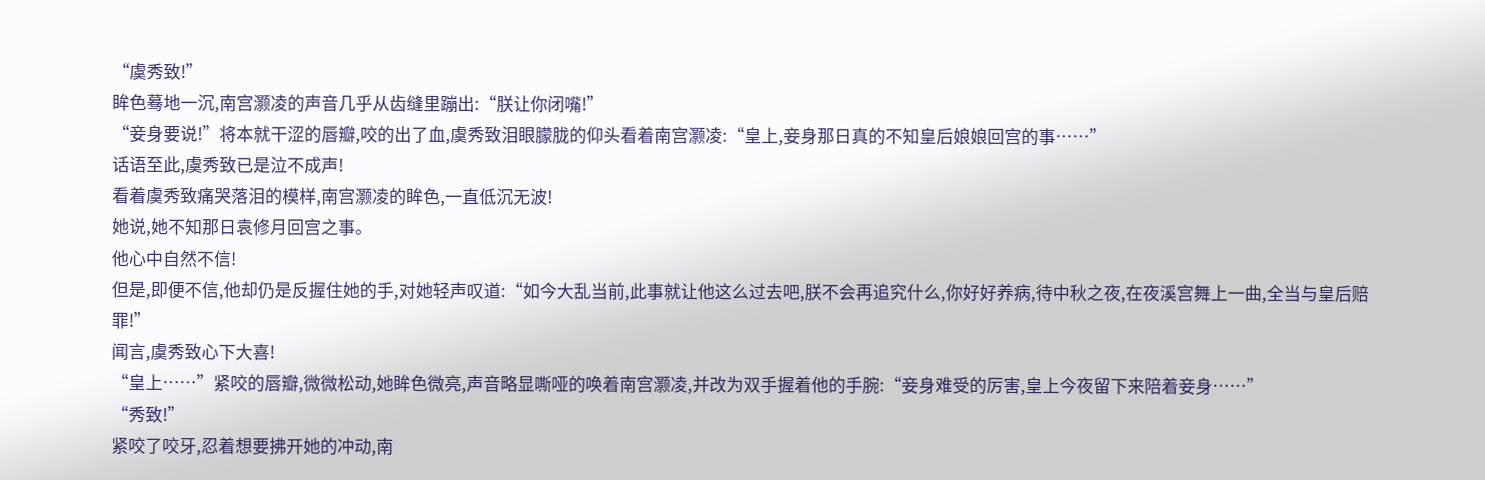“虞秀致!”
眸色蓦地一沉,南宫灏凌的声音几乎从齿缝里蹦出:“朕让你闭嘴!”
“妾身要说!”将本就干涩的唇瓣,咬的出了血,虞秀致泪眼朦胧的仰头看着南宫灏凌:“皇上,妾身那日真的不知皇后娘娘回宫的事……”
话语至此,虞秀致已是泣不成声!
看着虞秀致痛哭落泪的模样,南宫灏凌的眸色,一直低沉无波!
她说,她不知那日袁修月回宫之事。
他心中自然不信!
但是,即便不信,他却仍是反握住她的手,对她轻声叹道:“如今大乱当前,此事就让他这么过去吧,朕不会再追究什么,你好好养病,待中秋之夜,在夜溪宫舞上一曲,全当与皇后赔罪!”
闻言,虞秀致心下大喜!
“皇上……”紧咬的唇瓣,微微松动,她眸色微亮,声音略显嘶哑的唤着南宫灏凌,并改为双手握着他的手腕:“妾身难受的厉害,皇上今夜留下来陪着妾身……”
“秀致!”
紧咬了咬牙,忍着想要拂开她的冲动,南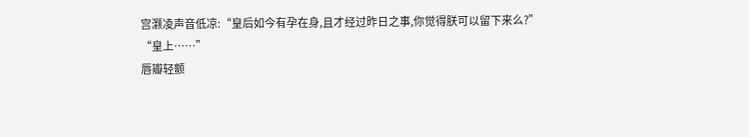宫灏凌声音低凉:“皇后如今有孕在身,且才经过昨日之事,你觉得朕可以留下来么?”
“皇上……”
唇瓣轻颤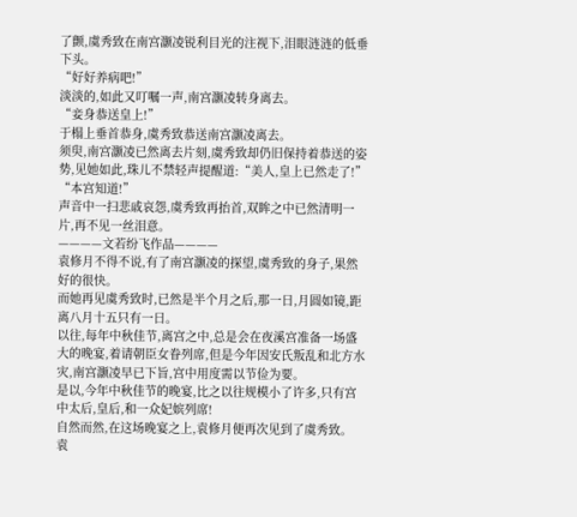了颤,虞秀致在南宫灏凌锐利目光的注视下,泪眼涟涟的低垂下头。
“好好养病吧!”
淡淡的,如此又叮嘱一声,南宫灏凌转身离去。
“妾身恭送皇上!”
于榻上垂首恭身,虞秀致恭送南宫灏凌离去。
须臾,南宫灏凌已然离去片刻,虞秀致却仍旧保持着恭送的姿势,见她如此,珠儿不禁轻声提醒道:“美人,皇上已然走了!”
“本宫知道!”
声音中一扫悲戚哀怨,虞秀致再抬首,双眸之中已然清明一片,再不见一丝泪意。
————文若纷飞作品————
袁修月不得不说,有了南宫灏凌的探望,虞秀致的身子,果然好的很快。
而她再见虞秀致时,已然是半个月之后,那一日,月圆如镜,距离八月十五只有一日。
以往,每年中秋佳节,离宫之中,总是会在夜溪宫准备一场盛大的晚宴,着请朝臣女眷列席,但是今年因安氏叛乱和北方水灾,南宫灏凌早已下旨,宫中用度需以节俭为要。
是以,今年中秋佳节的晚宴,比之以往规模小了许多,只有宫中太后,皇后,和一众妃嫔列席!
自然而然,在这场晚宴之上,袁修月便再次见到了虞秀致。
袁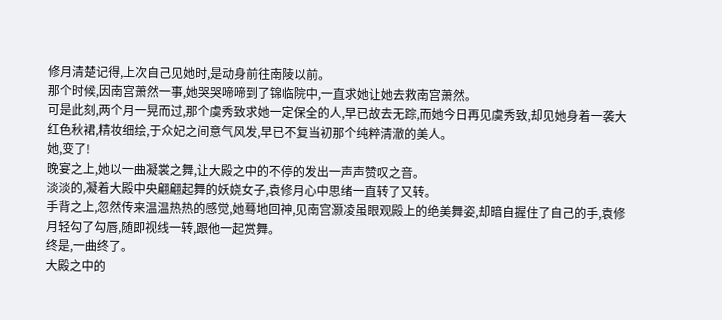修月清楚记得,上次自己见她时,是动身前往南陵以前。
那个时候,因南宫萧然一事,她哭哭啼啼到了锦临院中,一直求她让她去救南宫萧然。
可是此刻,两个月一晃而过,那个虞秀致求她一定保全的人,早已故去无踪,而她今日再见虞秀致,却见她身着一袭大红色秋裙,精妆细绘,于众妃之间意气风发,早已不复当初那个纯粹清澈的美人。
她,变了!
晚宴之上,她以一曲凝裳之舞,让大殿之中的不停的发出一声声赞叹之音。
淡淡的,凝着大殿中央翩翩起舞的妖娆女子,袁修月心中思绪一直转了又转。
手背之上,忽然传来温温热热的感觉,她蓦地回神,见南宫灏凌虽眼观殿上的绝美舞姿,却暗自握住了自己的手,袁修月轻勾了勾唇,随即视线一转,跟他一起赏舞。
终是,一曲终了。
大殿之中的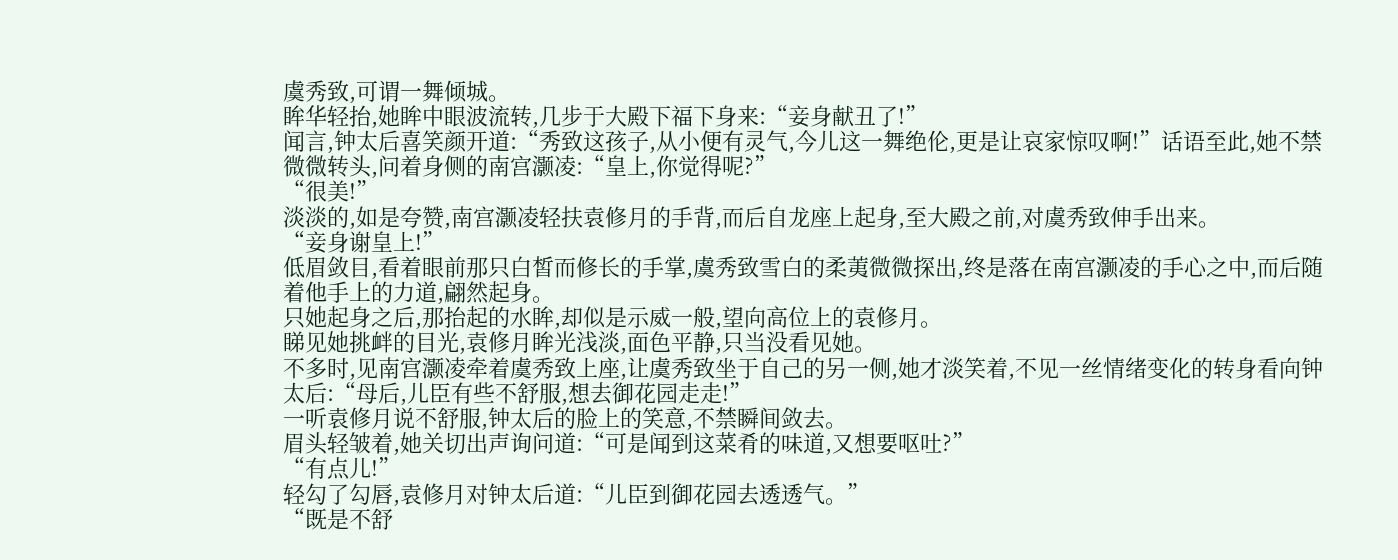虞秀致,可谓一舞倾城。
眸华轻抬,她眸中眼波流转,几步于大殿下福下身来:“妾身献丑了!”
闻言,钟太后喜笑颜开道:“秀致这孩子,从小便有灵气,今儿这一舞绝伦,更是让哀家惊叹啊!”话语至此,她不禁微微转头,问着身侧的南宫灏凌:“皇上,你觉得呢?”
“很美!”
淡淡的,如是夸赞,南宫灏凌轻扶袁修月的手背,而后自龙座上起身,至大殿之前,对虞秀致伸手出来。
“妾身谢皇上!”
低眉敛目,看着眼前那只白皙而修长的手掌,虞秀致雪白的柔荑微微探出,终是落在南宫灏凌的手心之中,而后随着他手上的力道,翩然起身。
只她起身之后,那抬起的水眸,却似是示威一般,望向高位上的袁修月。
睇见她挑衅的目光,袁修月眸光浅淡,面色平静,只当没看见她。
不多时,见南宫灏凌牵着虞秀致上座,让虞秀致坐于自己的另一侧,她才淡笑着,不见一丝情绪变化的转身看向钟太后:“母后,儿臣有些不舒服,想去御花园走走!”
一听袁修月说不舒服,钟太后的脸上的笑意,不禁瞬间敛去。
眉头轻皱着,她关切出声询问道:“可是闻到这菜肴的味道,又想要呕吐?”
“有点儿!”
轻勾了勾唇,袁修月对钟太后道:“儿臣到御花园去透透气。”
“既是不舒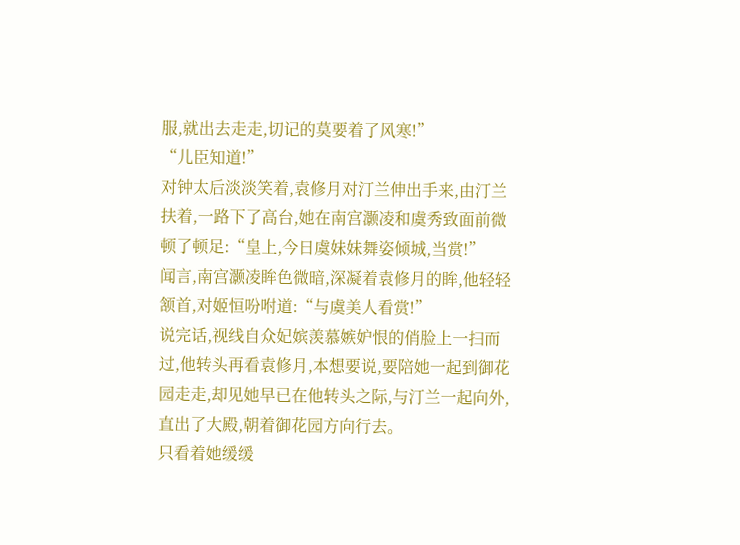服,就出去走走,切记的莫要着了风寒!”
“儿臣知道!”
对钟太后淡淡笑着,袁修月对汀兰伸出手来,由汀兰扶着,一路下了高台,她在南宫灏凌和虞秀致面前微顿了顿足:“皇上,今日虞妹妹舞姿倾城,当赏!”
闻言,南宫灏凌眸色微暗,深凝着袁修月的眸,他轻轻颔首,对姬恒吩咐道:“与虞美人看赏!”
说完话,视线自众妃嫔羡慕嫉妒恨的俏脸上一扫而过,他转头再看袁修月,本想要说,要陪她一起到御花园走走,却见她早已在他转头之际,与汀兰一起向外,直出了大殿,朝着御花园方向行去。
只看着她缓缓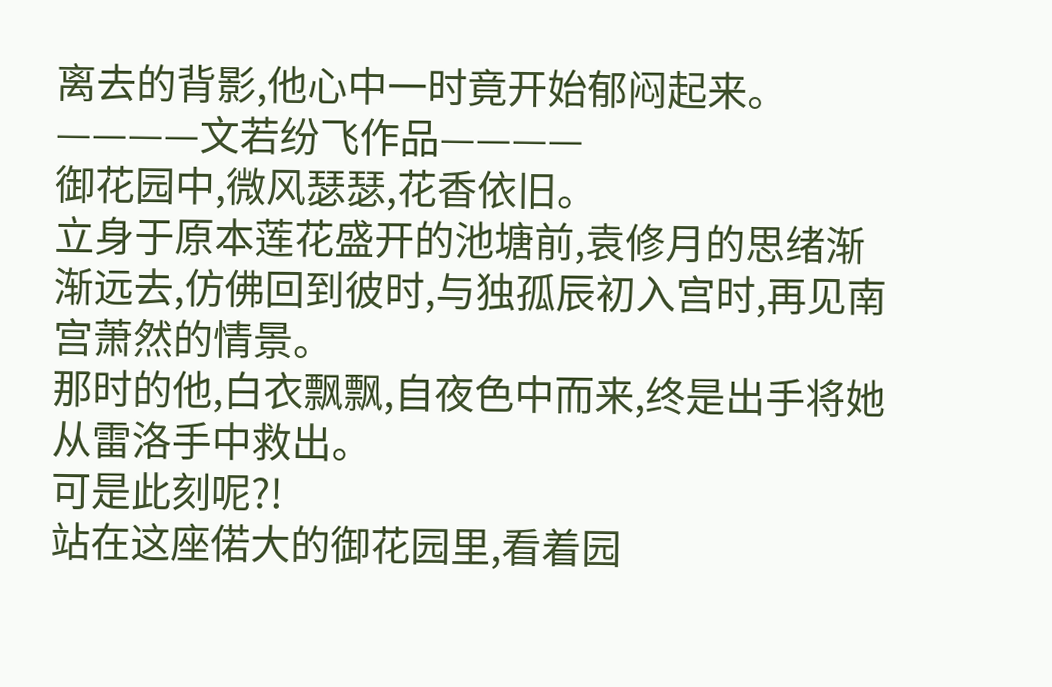离去的背影,他心中一时竟开始郁闷起来。
————文若纷飞作品————
御花园中,微风瑟瑟,花香依旧。
立身于原本莲花盛开的池塘前,袁修月的思绪渐渐远去,仿佛回到彼时,与独孤辰初入宫时,再见南宫萧然的情景。
那时的他,白衣飘飘,自夜色中而来,终是出手将她从雷洛手中救出。
可是此刻呢?!
站在这座偌大的御花园里,看着园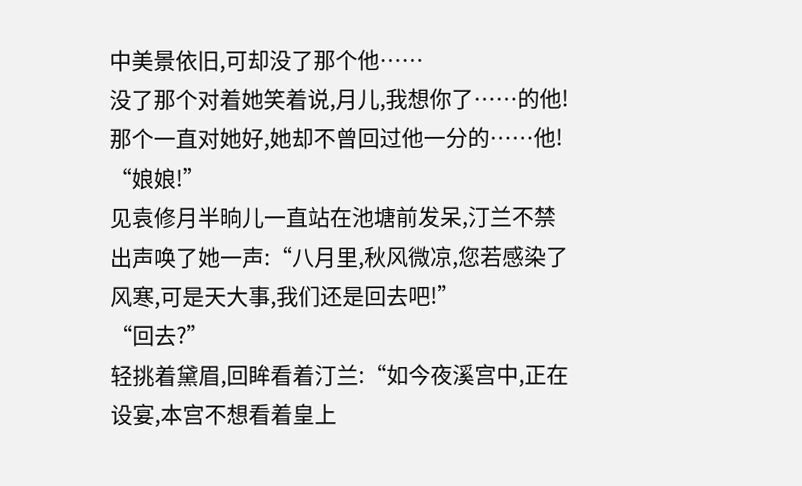中美景依旧,可却没了那个他……
没了那个对着她笑着说,月儿,我想你了……的他!
那个一直对她好,她却不曾回过他一分的……他!
“娘娘!”
见袁修月半晌儿一直站在池塘前发呆,汀兰不禁出声唤了她一声:“八月里,秋风微凉,您若感染了风寒,可是天大事,我们还是回去吧!”
“回去?”
轻挑着黛眉,回眸看着汀兰:“如今夜溪宫中,正在设宴,本宫不想看着皇上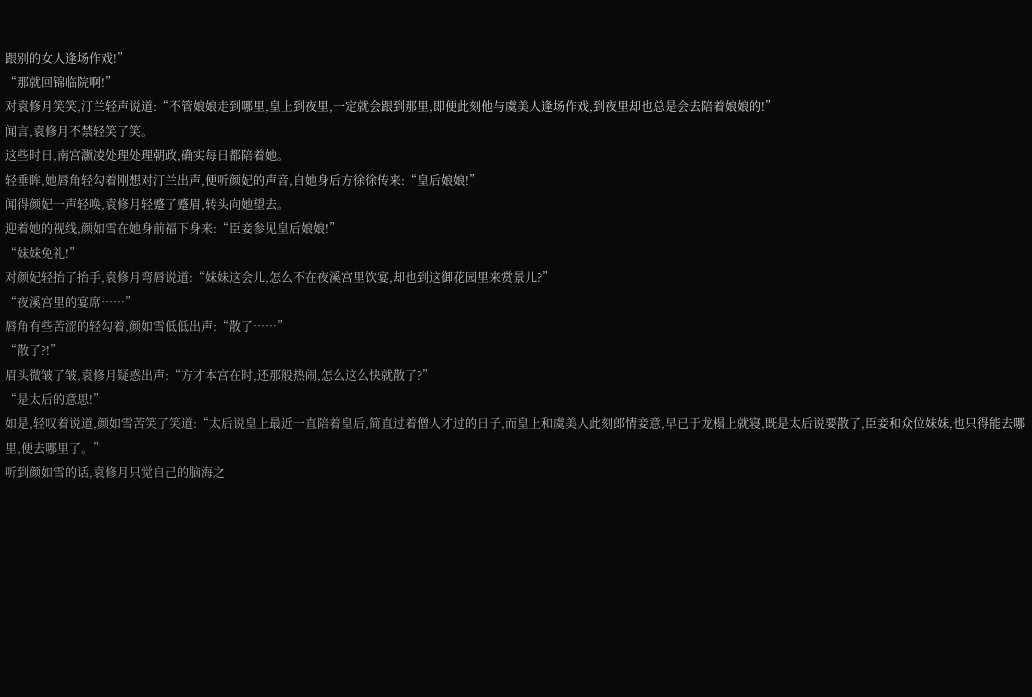跟别的女人逢场作戏!”
“那就回锦临院啊!”
对袁修月笑笑,汀兰轻声说道:“不管娘娘走到哪里,皇上到夜里,一定就会跟到那里,即便此刻他与虞美人逢场作戏,到夜里却也总是会去陪着娘娘的!”
闻言,袁修月不禁轻笑了笑。
这些时日,南宫灏凌处理处理朝政,确实每日都陪着她。
轻垂眸,她唇角轻勾着刚想对汀兰出声,便听颜妃的声音,自她身后方徐徐传来:“皇后娘娘!”
闻得颜妃一声轻唤,袁修月轻蹙了蹙眉,转头向她望去。
迎着她的视线,颜如雪在她身前福下身来:“臣妾参见皇后娘娘!”
“妹妹免礼!”
对颜妃轻抬了抬手,袁修月弯唇说道:“妹妹这会儿,怎么不在夜溪宫里饮宴,却也到这御花园里来赏景儿?”
“夜溪宫里的宴席……”
唇角有些苦涩的轻勾着,颜如雪低低出声:“散了……”
“散了?!”
眉头微皱了皱,袁修月疑惑出声:“方才本宫在时,还那般热闹,怎么这么快就散了?”
“是太后的意思!”
如是,轻叹着说道,颜如雪苦笑了笑道:“太后说皇上最近一直陪着皇后,简直过着僧人才过的日子,而皇上和虞美人此刻郎情妾意,早已于龙榻上就寝,既是太后说要散了,臣妾和众位妹妹,也只得能去哪里,便去哪里了。”
听到颜如雪的话,袁修月只觉自己的脑海之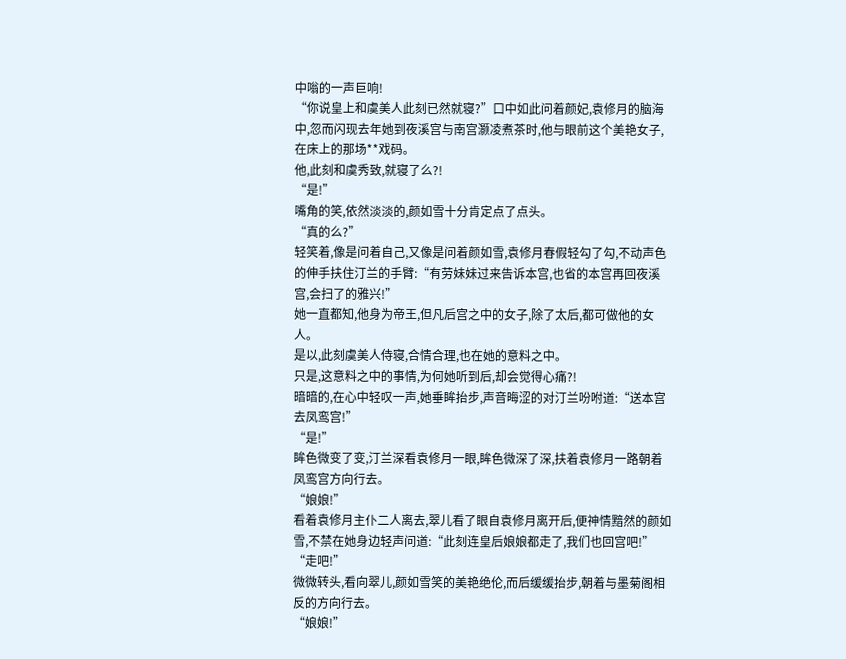中嗡的一声巨响!
“你说皇上和虞美人此刻已然就寝?”口中如此问着颜妃,袁修月的脑海中,忽而闪现去年她到夜溪宫与南宫灏凌煮茶时,他与眼前这个美艳女子,在床上的那场**戏码。
他,此刻和虞秀致,就寝了么?!
“是!”
嘴角的笑,依然淡淡的,颜如雪十分肯定点了点头。
“真的么?”
轻笑着,像是问着自己,又像是问着颜如雪,袁修月春假轻勾了勾,不动声色的伸手扶住汀兰的手臂:“有劳妹妹过来告诉本宫,也省的本宫再回夜溪宫,会扫了的雅兴!”
她一直都知,他身为帝王,但凡后宫之中的女子,除了太后,都可做他的女人。
是以,此刻虞美人侍寝,合情合理,也在她的意料之中。
只是,这意料之中的事情,为何她听到后,却会觉得心痛?!
暗暗的,在心中轻叹一声,她垂眸抬步,声音晦涩的对汀兰吩咐道:“送本宫去凤鸾宫!”
“是!”
眸色微变了变,汀兰深看袁修月一眼,眸色微深了深,扶着袁修月一路朝着凤鸾宫方向行去。
“娘娘!”
看着袁修月主仆二人离去,翠儿看了眼自袁修月离开后,便神情黯然的颜如雪,不禁在她身边轻声问道:“此刻连皇后娘娘都走了,我们也回宫吧!”
“走吧!”
微微转头,看向翠儿,颜如雪笑的美艳绝伦,而后缓缓抬步,朝着与墨菊阁相反的方向行去。
“娘娘!”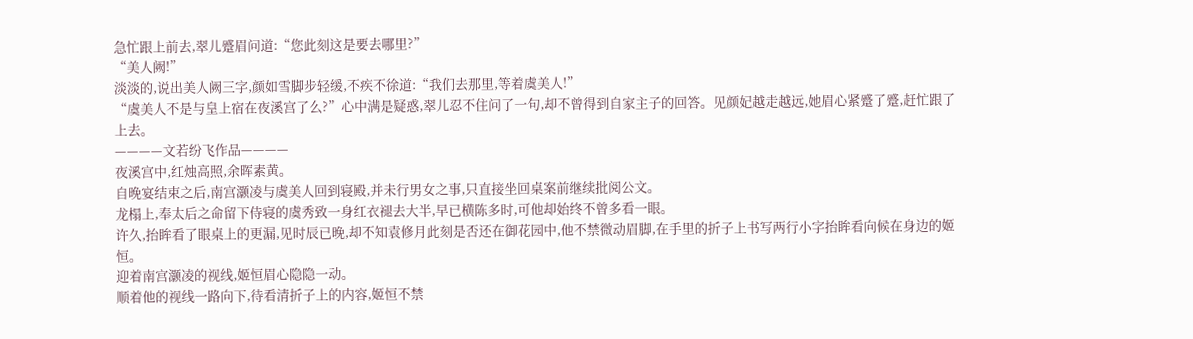急忙跟上前去,翠儿蹙眉问道:“您此刻这是要去哪里?”
“美人阙!”
淡淡的,说出美人阙三字,颜如雪脚步轻缓,不疾不徐道:“我们去那里,等着虞美人!”
“虞美人不是与皇上宿在夜溪宫了么?”心中满是疑惑,翠儿忍不住问了一句,却不曾得到自家主子的回答。见颜妃越走越远,她眉心紧蹙了蹙,赶忙跟了上去。
————文若纷飞作品————
夜溪宫中,红烛高照,余晖素黄。
自晚宴结束之后,南宫灏凌与虞美人回到寝殿,并未行男女之事,只直接坐回桌案前继续批阅公文。
龙榻上,奉太后之命留下侍寝的虞秀致一身红衣褪去大半,早已横陈多时,可他却始终不曾多看一眼。
许久,抬眸看了眼桌上的更漏,见时辰已晚,却不知袁修月此刻是否还在御花园中,他不禁微动眉脚,在手里的折子上书写两行小字抬眸看向候在身边的姬恒。
迎着南宫灏凌的视线,姬恒眉心隐隐一动。
顺着他的视线一路向下,待看清折子上的内容,姬恒不禁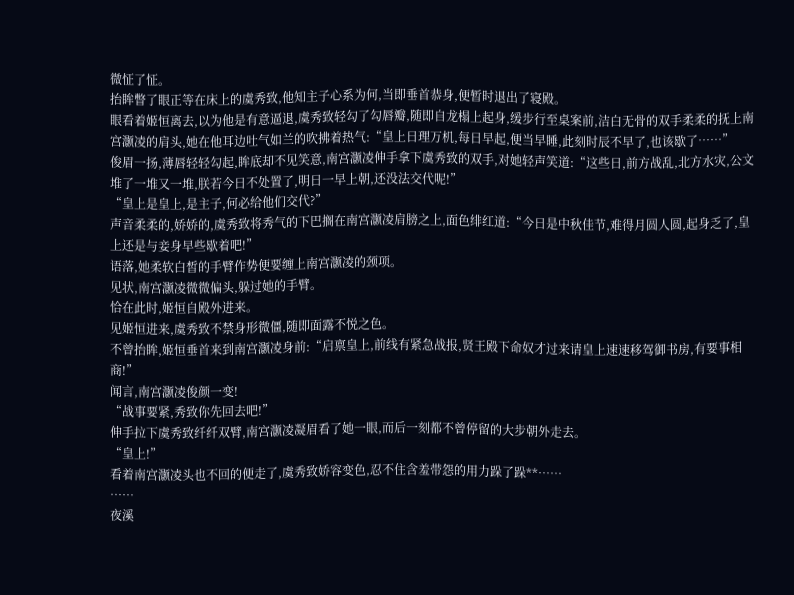微怔了怔。
抬眸瞥了眼正等在床上的虞秀致,他知主子心系为何,当即垂首恭身,便暂时退出了寝殿。
眼看着姬恒离去,以为他是有意逼退,虞秀致轻勾了勾唇瓣,随即自龙榻上起身,缓步行至桌案前,洁白无骨的双手柔柔的抚上南宫灏凌的肩头,她在他耳边吐气如兰的吹拂着热气:“皇上日理万机,每日早起,便当早睡,此刻时辰不早了,也该歇了……”
俊眉一扬,薄唇轻轻勾起,眸底却不见笑意,南宫灏凌伸手拿下虞秀致的双手,对她轻声笑道:“这些日,前方战乱,北方水灾,公文堆了一堆又一堆,朕若今日不处置了,明日一早上朝,还没法交代呢!”
“皇上是皇上,是主子,何必给他们交代?”
声音柔柔的,娇娇的,虞秀致将秀气的下巴搁在南宫灏凌肩膀之上,面色绯红道:“今日是中秋佳节,难得月圆人圆,起身乏了,皇上还是与妾身早些歇着吧!”
语落,她柔软白皙的手臂作势便要缠上南宫灏凌的颈项。
见状,南宫灏凌微微偏头,躲过她的手臂。
恰在此时,姬恒自殿外进来。
见姬恒进来,虞秀致不禁身形微僵,随即面露不悦之色。
不曾抬眸,姬恒垂首来到南宫灏凌身前:“启禀皇上,前线有紧急战报,贤王殿下命奴才过来请皇上速速移驾御书房,有要事相商!”
闻言,南宫灏凌俊颜一变!
“战事要紧,秀致你先回去吧!”
伸手拉下虞秀致纤纤双臂,南宫灏凌凝眉看了她一眼,而后一刻都不曾停留的大步朝外走去。
“皇上!”
看着南宫灏凌头也不回的便走了,虞秀致娇容变色,忍不住含羞带怨的用力跺了跺**……
……
夜溪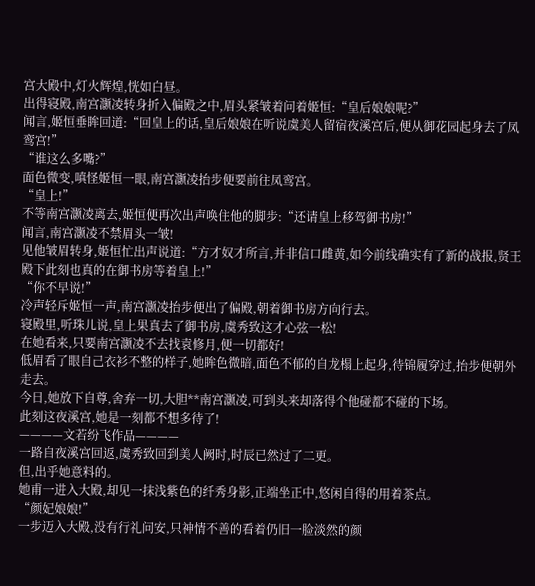宫大殿中,灯火辉煌,恍如白昼。
出得寝殿,南宫灏凌转身折入偏殿之中,眉头紧皱着问着姬恒:“皇后娘娘呢?”
闻言,姬恒垂眸回道:“回皇上的话,皇后娘娘在听说虞美人留宿夜溪宫后,便从御花园起身去了凤鸾宫!”
“谁这么多嘴?”
面色微变,嗔怪姬恒一眼,南宫灏凌抬步便要前往凤鸾宫。
“皇上!”
不等南宫灏凌离去,姬恒便再次出声唤住他的脚步:“还请皇上移驾御书房!”
闻言,南宫灏凌不禁眉头一皱!
见他皱眉转身,姬恒忙出声说道:“方才奴才所言,并非信口雌黄,如今前线确实有了新的战报,贤王殿下此刻也真的在御书房等着皇上!”
“你不早说!”
冷声轻斥姬恒一声,南宫灏凌抬步便出了偏殿,朝着御书房方向行去。
寝殿里,听珠儿说,皇上果真去了御书房,虞秀致这才心弦一松!
在她看来,只要南宫灏凌不去找袁修月,便一切都好!
低眉看了眼自己衣衫不整的样子,她眸色微暗,面色不郁的自龙榻上起身,待锦履穿过,抬步便朝外走去。
今日,她放下自尊,舍弃一切,大胆**南宫灏凌,可到头来却落得个他碰都不碰的下场。
此刻这夜溪宫,她是一刻都不想多待了!
————文若纷飞作品————
一路自夜溪宫回返,虞秀致回到美人阙时,时辰已然过了二更。
但,出乎她意料的。
她甫一进入大殿,却见一抹浅紫色的纤秀身影,正端坐正中,悠闲自得的用着茶点。
“颜妃娘娘!”
一步迈入大殿,没有行礼问安,只神情不善的看着仍旧一脸淡然的颜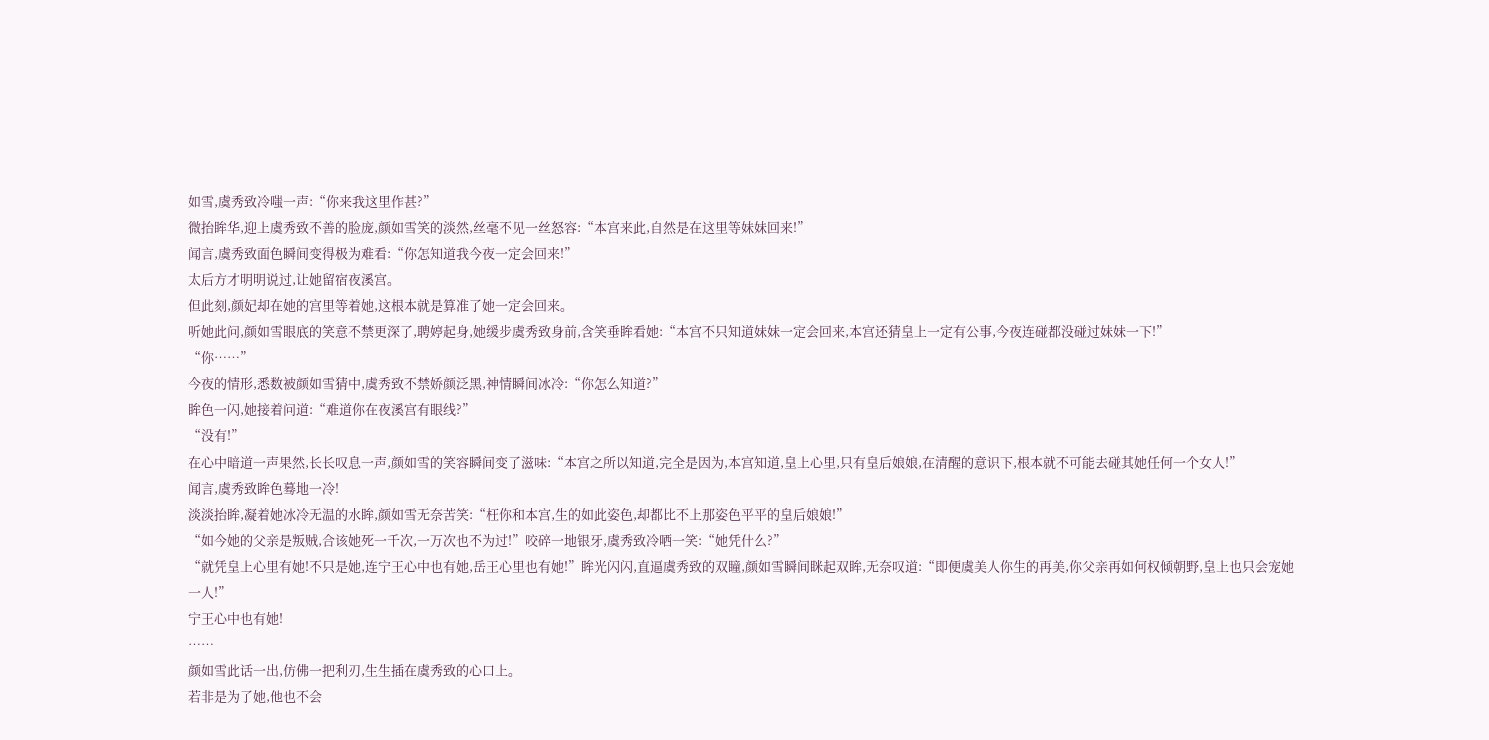如雪,虞秀致冷嗤一声:“你来我这里作甚?”
微抬眸华,迎上虞秀致不善的脸庞,颜如雪笑的淡然,丝毫不见一丝怒容:“本宫来此,自然是在这里等妹妹回来!”
闻言,虞秀致面色瞬间变得极为难看:“你怎知道我今夜一定会回来!”
太后方才明明说过,让她留宿夜溪宫。
但此刻,颜妃却在她的宫里等着她,这根本就是算准了她一定会回来。
听她此问,颜如雪眼底的笑意不禁更深了,聘婷起身,她缓步虞秀致身前,含笑垂眸看她:“本宫不只知道妹妹一定会回来,本宫还猜皇上一定有公事,今夜连碰都没碰过妹妹一下!”
“你……”
今夜的情形,悉数被颜如雪猜中,虞秀致不禁娇颜泛黑,神情瞬间冰冷:“你怎么知道?”
眸色一闪,她接着问道:“难道你在夜溪宫有眼线?”
“没有!”
在心中暗道一声果然,长长叹息一声,颜如雪的笑容瞬间变了滋味:“本宫之所以知道,完全是因为,本宫知道,皇上心里,只有皇后娘娘,在清醒的意识下,根本就不可能去碰其她任何一个女人!”
闻言,虞秀致眸色蓦地一冷!
淡淡抬眸,凝着她冰冷无温的水眸,颜如雪无奈苦笑:“枉你和本宫,生的如此姿色,却都比不上那姿色平平的皇后娘娘!”
“如今她的父亲是叛贼,合该她死一千次,一万次也不为过!”咬碎一地银牙,虞秀致冷哂一笑:“她凭什么?”
“就凭皇上心里有她!不只是她,连宁王心中也有她,岳王心里也有她!”眸光闪闪,直逼虞秀致的双瞳,颜如雪瞬间眯起双眸,无奈叹道:“即便虞美人你生的再美,你父亲再如何权倾朝野,皇上也只会宠她一人!”
宁王心中也有她!
……
颜如雪此话一出,仿佛一把利刃,生生插在虞秀致的心口上。
若非是为了她,他也不会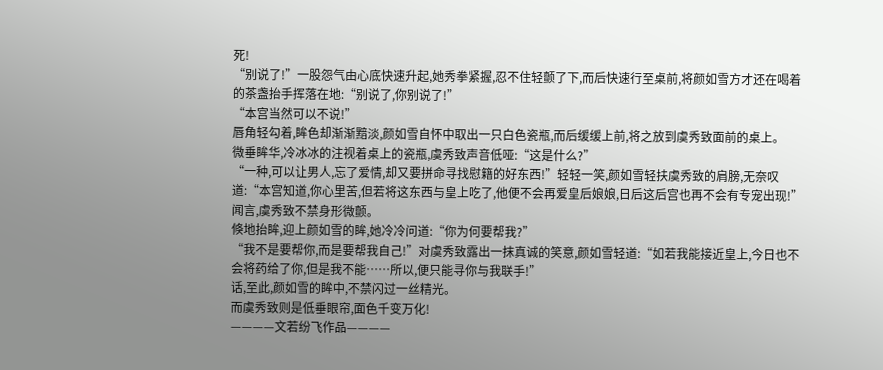死!
“别说了!”一股怨气由心底快速升起,她秀拳紧握,忍不住轻颤了下,而后快速行至桌前,将颜如雪方才还在喝着的茶盏抬手挥落在地:“别说了,你别说了!”
“本宫当然可以不说!”
唇角轻勾着,眸色却渐渐黯淡,颜如雪自怀中取出一只白色瓷瓶,而后缓缓上前,将之放到虞秀致面前的桌上。
微垂眸华,冷冰冰的注视着桌上的瓷瓶,虞秀致声音低哑:“这是什么?”
“一种,可以让男人,忘了爱情,却又要拼命寻找慰籍的好东西!”轻轻一笑,颜如雪轻扶虞秀致的肩膀,无奈叹道:“本宫知道,你心里苦,但若将这东西与皇上吃了,他便不会再爱皇后娘娘,日后这后宫也再不会有专宠出现!”
闻言,虞秀致不禁身形微颤。
倏地抬眸,迎上颜如雪的眸,她冷冷问道:“你为何要帮我?”
“我不是要帮你,而是要帮我自己!”对虞秀致露出一抹真诚的笑意,颜如雪轻道:“如若我能接近皇上,今日也不会将药给了你,但是我不能……所以,便只能寻你与我联手!”
话,至此,颜如雪的眸中,不禁闪过一丝精光。
而虞秀致则是低垂眼帘,面色千变万化!
————文若纷飞作品————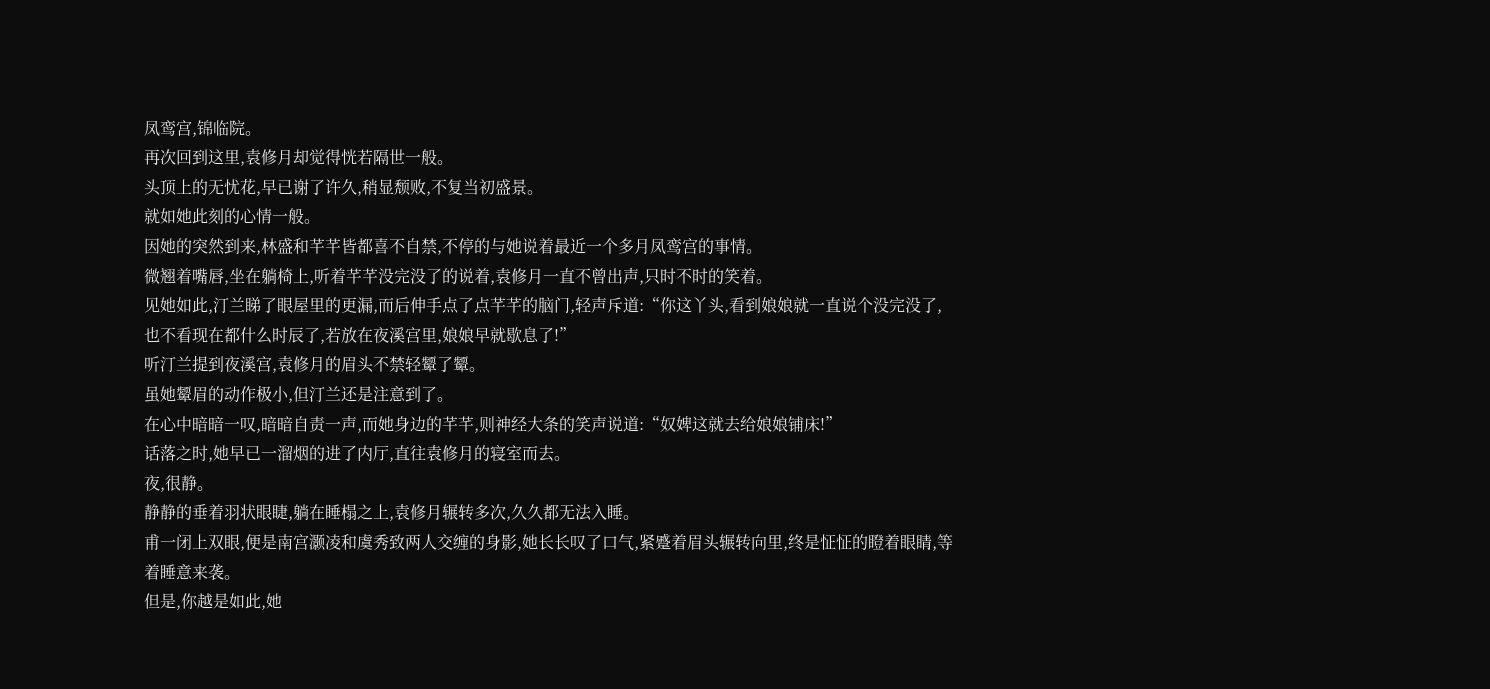凤鸾宫,锦临院。
再次回到这里,袁修月却觉得恍若隔世一般。
头顶上的无忧花,早已谢了许久,稍显颓败,不复当初盛景。
就如她此刻的心情一般。
因她的突然到来,林盛和芊芊皆都喜不自禁,不停的与她说着最近一个多月凤鸾宫的事情。
微翘着嘴唇,坐在躺椅上,听着芊芊没完没了的说着,袁修月一直不曾出声,只时不时的笑着。
见她如此,汀兰睇了眼屋里的更漏,而后伸手点了点芊芊的脑门,轻声斥道:“你这丫头,看到娘娘就一直说个没完没了,也不看现在都什么时辰了,若放在夜溪宫里,娘娘早就歇息了!”
听汀兰提到夜溪宫,袁修月的眉头不禁轻颦了颦。
虽她颦眉的动作极小,但汀兰还是注意到了。
在心中暗暗一叹,暗暗自责一声,而她身边的芊芊,则神经大条的笑声说道:“奴婢这就去给娘娘铺床!”
话落之时,她早已一溜烟的进了内厅,直往袁修月的寝室而去。
夜,很静。
静静的垂着羽状眼睫,躺在睡榻之上,袁修月辗转多次,久久都无法入睡。
甫一闭上双眼,便是南宫灏凌和虞秀致两人交缠的身影,她长长叹了口气,紧蹙着眉头辗转向里,终是怔怔的瞪着眼睛,等着睡意来袭。
但是,你越是如此,她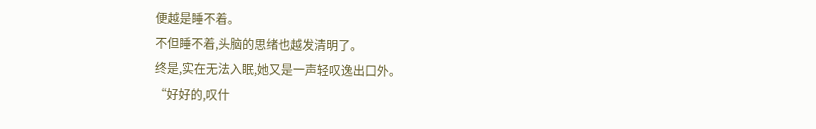便越是睡不着。
不但睡不着,头脑的思绪也越发清明了。
终是,实在无法入眠,她又是一声轻叹逸出口外。
“好好的,叹什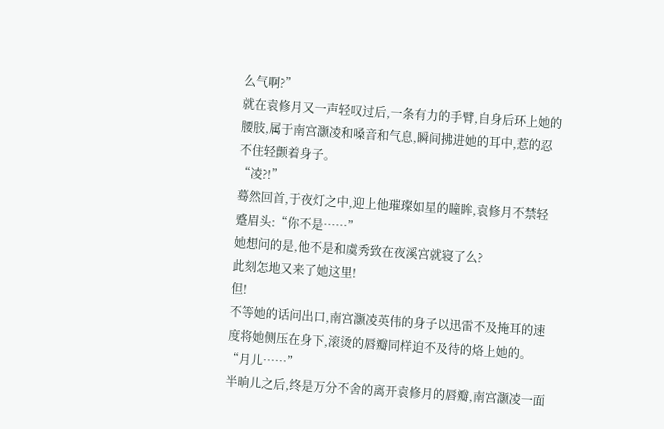么气啊?”
就在袁修月又一声轻叹过后,一条有力的手臂,自身后环上她的腰肢,属于南宫灏凌和嗓音和气息,瞬间拂进她的耳中,惹的忍不住轻颤着身子。
“凌?!”
蓦然回首,于夜灯之中,迎上他璀璨如星的瞳眸,袁修月不禁轻蹙眉头:“你不是……”
她想问的是,他不是和虞秀致在夜溪宫就寝了么?
此刻怎地又来了她这里!
但!
不等她的话问出口,南宫灏凌英伟的身子以迅雷不及掩耳的速度将她侧压在身下,滚烫的唇瓣同样迫不及待的烙上她的。
“月儿……”
半晌儿之后,终是万分不舍的离开袁修月的唇瓣,南宫灏凌一面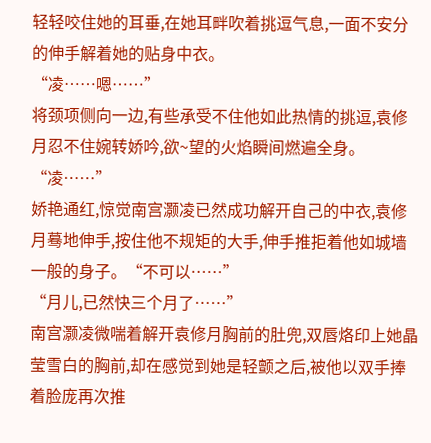轻轻咬住她的耳垂,在她耳畔吹着挑逗气息,一面不安分的伸手解着她的贴身中衣。
“凌……嗯……”
将颈项侧向一边,有些承受不住他如此热情的挑逗,袁修月忍不住婉转娇吟,欲~望的火焰瞬间燃遍全身。
“凌……”
娇艳通红,惊觉南宫灏凌已然成功解开自己的中衣,袁修月蓦地伸手,按住他不规矩的大手,伸手推拒着他如城墙一般的身子。“不可以……”
“月儿,已然快三个月了……”
南宫灏凌微喘着解开袁修月胸前的肚兜,双唇烙印上她晶莹雪白的胸前,却在感觉到她是轻颤之后,被他以双手捧着脸庞再次推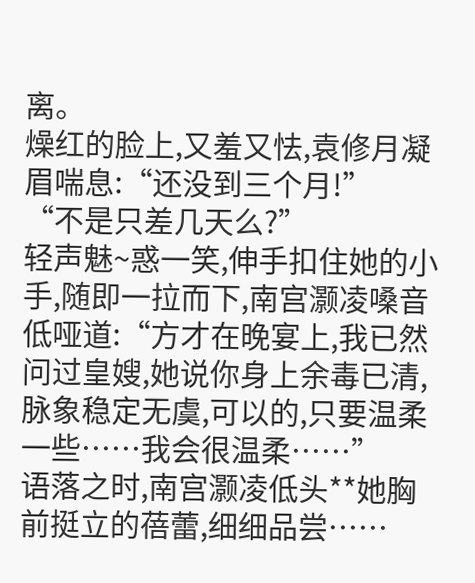离。
燥红的脸上,又羞又怯,袁修月凝眉喘息:“还没到三个月!”
“不是只差几天么?”
轻声魅~惑一笑,伸手扣住她的小手,随即一拉而下,南宫灏凌嗓音低哑道:“方才在晚宴上,我已然问过皇嫂,她说你身上余毒已清,脉象稳定无虞,可以的,只要温柔一些……我会很温柔……”
语落之时,南宫灏凌低头**她胸前挺立的蓓蕾,细细品尝……